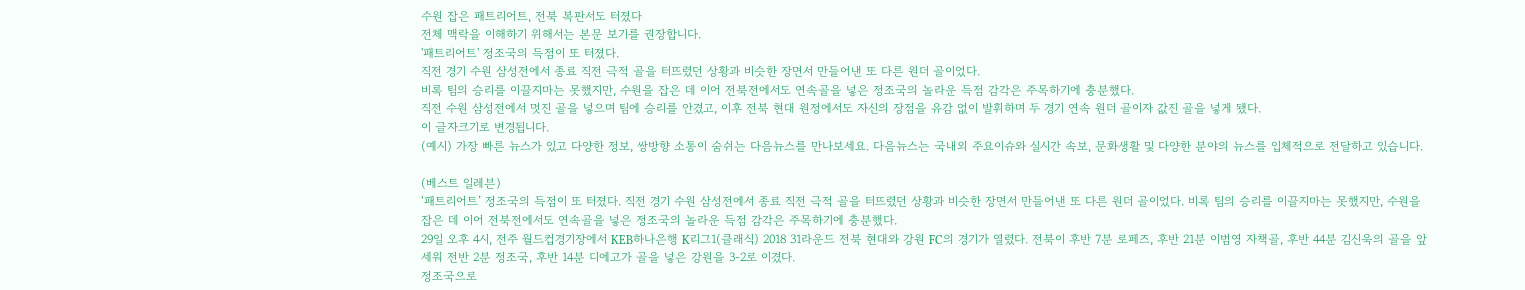수원 잡은 패트리어트, 전북 복판서도 터졌다
전체 맥락을 이해하기 위해서는 본문 보기를 권장합니다.
'패트리어트' 정조국의 득점이 또 터졌다.
직전 경기 수원 삼성전에서 종료 직전 극적 골을 터뜨렸던 상황과 비슷한 장면서 만들어낸 또 다른 원더 골이었다.
비록 팀의 승리를 이끌지마는 못했지만, 수원을 잡은 데 이어 전북전에서도 연속골을 넣은 정조국의 놀라운 득점 감각은 주목하기에 충분했다.
직전 수원 삼성전에서 멋진 골을 넣으며 팀에 승리를 안겼고, 이후 전북 현대 원정에서도 자신의 장점을 유감 없이 발휘하며 두 경기 연속 원더 골이자 값진 골을 넣게 됐다.
이 글자크기로 변경됩니다.
(예시) 가장 빠른 뉴스가 있고 다양한 정보, 쌍방향 소통이 숨쉬는 다음뉴스를 만나보세요. 다음뉴스는 국내외 주요이슈와 실시간 속보, 문화생활 및 다양한 분야의 뉴스를 입체적으로 전달하고 있습니다.

(베스트 일레븐)
‘패트리어트’ 정조국의 득점이 또 터졌다. 직전 경기 수원 삼성전에서 종료 직전 극적 골을 터뜨렸던 상황과 비슷한 장면서 만들어낸 또 다른 원더 골이었다. 비록 팀의 승리를 이끌지마는 못했지만, 수원을 잡은 데 이어 전북전에서도 연속골을 넣은 정조국의 놀라운 득점 감각은 주목하기에 충분했다.
29일 오후 4시, 전주 월드컵경기장에서 KEB하나은행 K리그1(클래식) 2018 31라운드 전북 현대와 강원 FC의 경기가 열렸다. 전북이 후반 7분 로페즈, 후반 21분 이범영 자책골, 후반 44분 김신욱의 골을 앞세워 전반 2분 정조국, 후반 14분 디에고가 골을 넣은 강원을 3-2로 이겼다.
정조국으로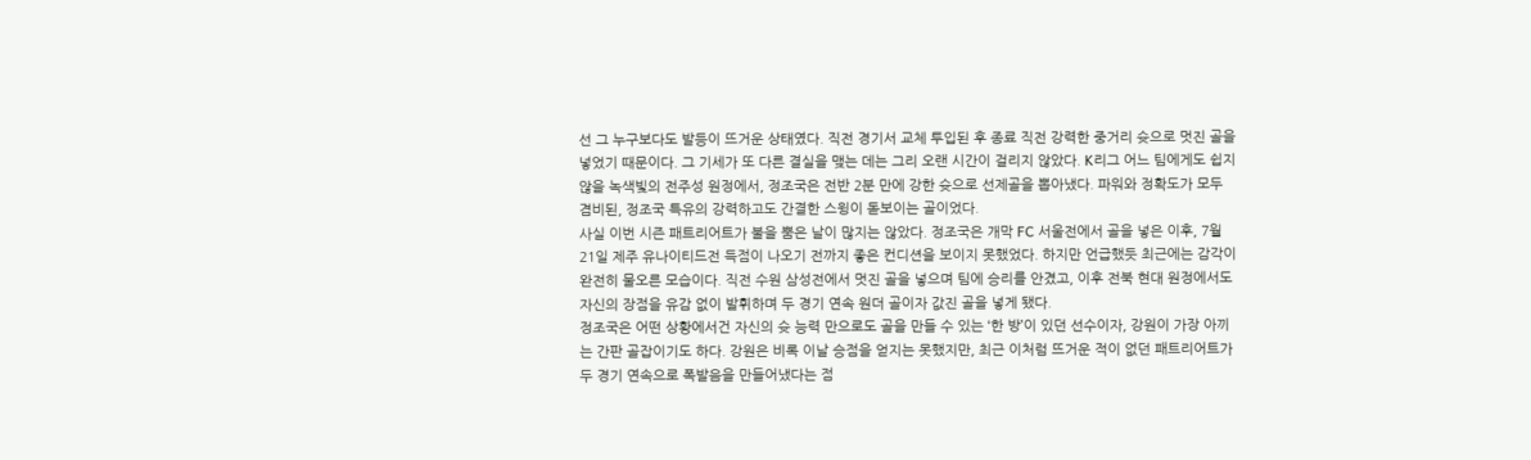선 그 누구보다도 발등이 뜨거운 상태였다. 직전 경기서 교체 투입된 후 종료 직전 강력한 중거리 슛으로 멋진 골을 넣었기 때문이다. 그 기세가 또 다른 결실을 맺는 데는 그리 오랜 시간이 걸리지 않았다. K리그 어느 팀에게도 쉽지 않을 녹색빛의 전주성 원정에서, 정조국은 전반 2분 만에 강한 슛으로 선제골을 뽑아냈다. 파워와 정확도가 모두 겸비된, 정조국 특유의 강력하고도 간결한 스윙이 돋보이는 골이었다.
사실 이번 시즌 패트리어트가 불을 뿜은 날이 많지는 않았다. 정조국은 개막 FC 서울전에서 골을 넣은 이후, 7월 21일 제주 유나이티드전 득점이 나오기 전까지 좋은 컨디션을 보이지 못했었다. 하지만 언급했듯 최근에는 감각이 완전히 물오른 모습이다. 직전 수원 삼성전에서 멋진 골을 넣으며 팀에 승리를 안겼고, 이후 전북 현대 원정에서도 자신의 장점을 유감 없이 발휘하며 두 경기 연속 원더 골이자 값진 골을 넣게 됐다.
정조국은 어떤 상황에서건 자신의 슛 능력 만으로도 골을 만들 수 있는 ‘한 방’이 있던 선수이자, 강원이 가장 아끼는 간판 골잡이기도 하다. 강원은 비록 이날 승점을 얻지는 못했지만, 최근 이처럼 뜨거운 적이 없던 패트리어트가 두 경기 연속으로 폭발음을 만들어냈다는 점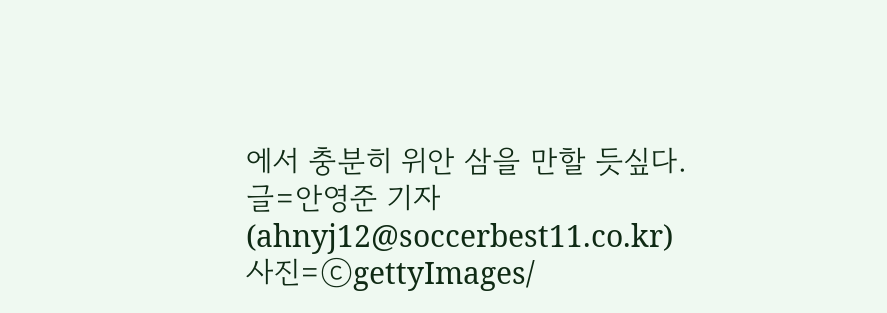에서 충분히 위안 삼을 만할 듯싶다.
글=안영준 기자(ahnyj12@soccerbest11.co.kr)
사진=ⓒgettyImages/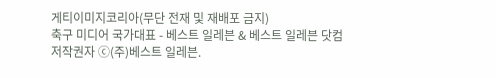게티이미지코리아(무단 전재 및 재배포 금지)
축구 미디어 국가대표 - 베스트 일레븐 & 베스트 일레븐 닷컴
저작권자 ⓒ(주)베스트 일레븐.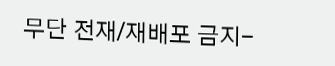무단 전재/재배포 금지-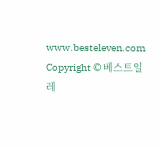www.besteleven.com
Copyright © 베스트일레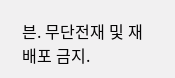븐. 무단전재 및 재배포 금지.